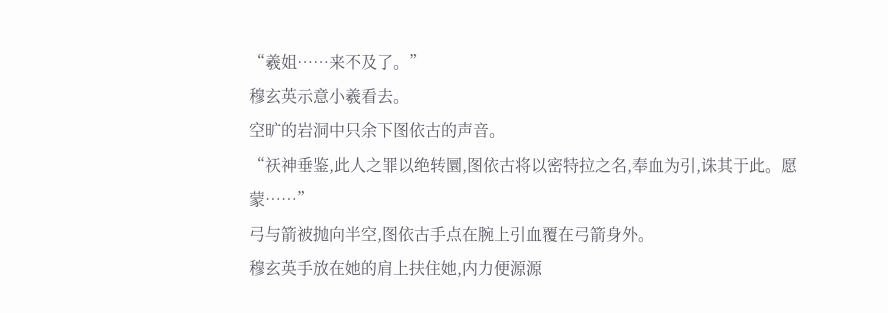“羲姐……来不及了。”
穆玄英示意小羲看去。
空旷的岩洞中只余下图依古的声音。
“祆神垂鉴,此人之罪以绝转圜,图依古将以密特拉之名,奉血为引,诛其于此。愿蒙……”
弓与箭被抛向半空,图依古手点在腕上引血覆在弓箭身外。
穆玄英手放在她的肩上扶住她,内力便源源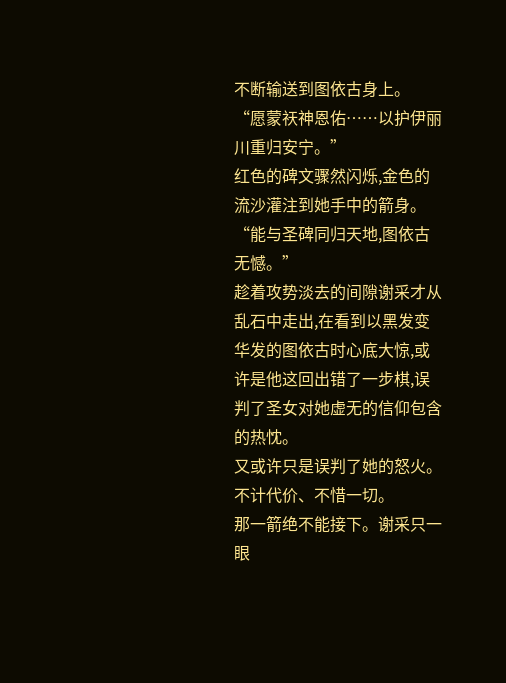不断输送到图依古身上。
“愿蒙祆神恩佑……以护伊丽川重归安宁。”
红色的碑文骤然闪烁,金色的流沙灌注到她手中的箭身。
“能与圣碑同归天地,图依古无憾。”
趁着攻势淡去的间隙谢采才从乱石中走出,在看到以黑发变华发的图依古时心底大惊,或许是他这回出错了一步棋,误判了圣女对她虚无的信仰包含的热忱。
又或许只是误判了她的怒火。
不计代价、不惜一切。
那一箭绝不能接下。谢采只一眼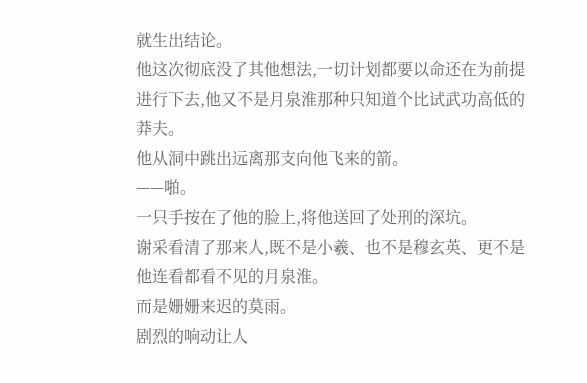就生出结论。
他这次彻底没了其他想法,一切计划都要以命还在为前提进行下去,他又不是月泉淮那种只知道个比试武功高低的莽夫。
他从洞中跳出远离那支向他飞来的箭。
——啪。
一只手按在了他的脸上,将他送回了处刑的深坑。
谢采看清了那来人,既不是小羲、也不是穆玄英、更不是他连看都看不见的月泉淮。
而是姗姗来迟的莫雨。
剧烈的响动让人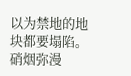以为禁地的地块都要塌陷。硝烟弥漫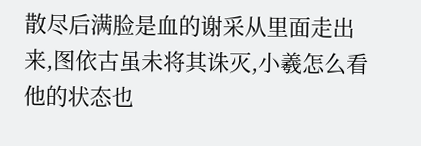散尽后满脸是血的谢采从里面走出来,图依古虽未将其诛灭,小羲怎么看他的状态也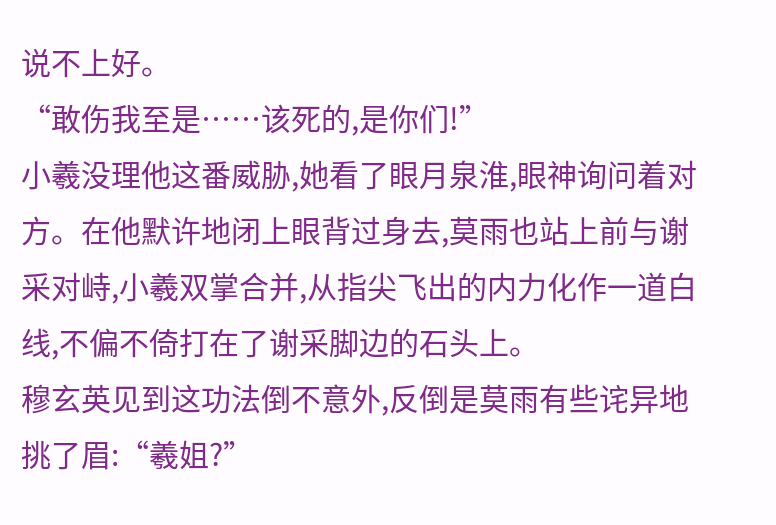说不上好。
“敢伤我至是……该死的,是你们!”
小羲没理他这番威胁,她看了眼月泉淮,眼神询问着对方。在他默许地闭上眼背过身去,莫雨也站上前与谢采对峙,小羲双掌合并,从指尖飞出的内力化作一道白线,不偏不倚打在了谢采脚边的石头上。
穆玄英见到这功法倒不意外,反倒是莫雨有些诧异地挑了眉:“羲姐?”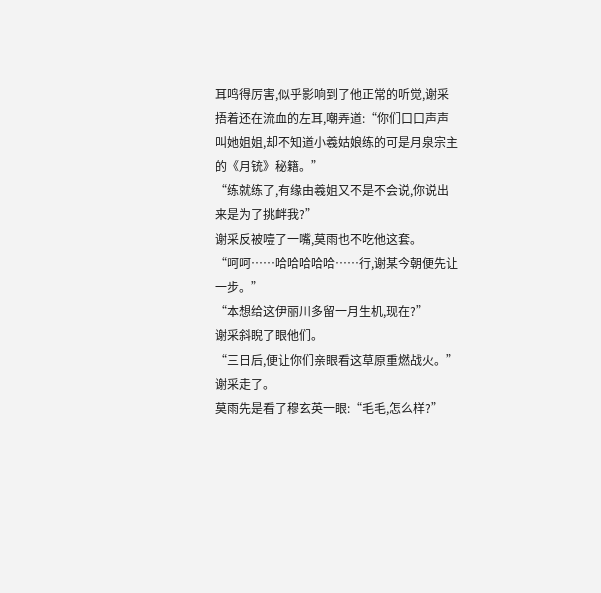耳鸣得厉害,似乎影响到了他正常的听觉,谢采捂着还在流血的左耳,嘲弄道:“你们口口声声叫她姐姐,却不知道小羲姑娘练的可是月泉宗主的《月铳》秘籍。”
“练就练了,有缘由羲姐又不是不会说,你说出来是为了挑衅我?”
谢采反被噎了一嘴,莫雨也不吃他这套。
“呵呵……哈哈哈哈哈……行,谢某今朝便先让一步。”
“本想给这伊丽川多留一月生机,现在?”
谢采斜睨了眼他们。
“三日后,便让你们亲眼看这草原重燃战火。”
谢采走了。
莫雨先是看了穆玄英一眼:“毛毛,怎么样?”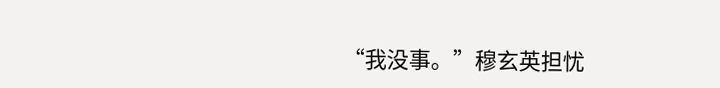“我没事。”穆玄英担忧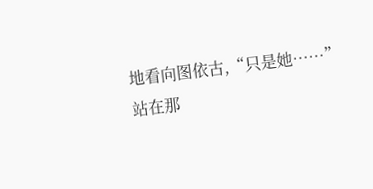地看向图依古,“只是她……”
站在那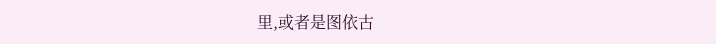里,或者是图依古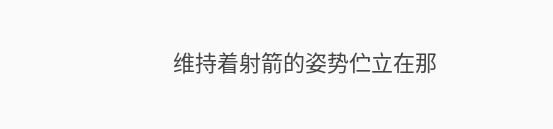维持着射箭的姿势伫立在那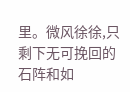里。微风徐徐,只剩下无可挽回的石阵和如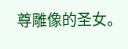尊雕像的圣女。